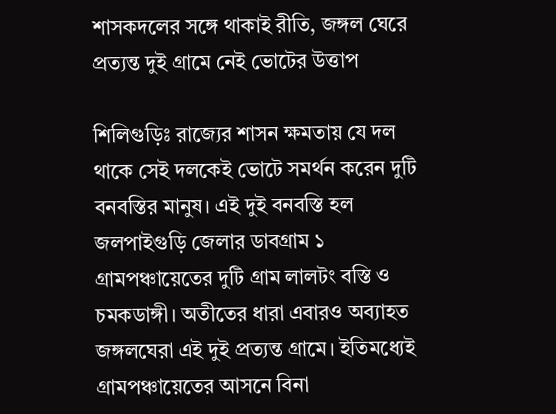শাসকদলের সঙ্গে থাকাই রীতি, জঙ্গল ঘেরে প্রত্যন্ত দুই গ্রামে নেই ভোটের উত্তাপ

শিলিগুড়িঃ রাজ্যের শাসন ক্ষমতায় যে দল থাকে সেই দলকেই ভোটে সমর্থন করেন দুটি বনবস্তির মানুষ। এই দুই বনবস্তি হল জলপাইগুড়ি জেলার ডাবগ্রাম ১ গ্রামপঞ্চায়েতের দুটি গ্রাম লালটং বস্তি ও চমকডাঙ্গী। অতীতের ধারা এবারও অব্যাহত জঙ্গলঘেরা এই দুই প্রত্যন্ত গ্রামে। ইতিমধ্যেই গ্রামপঞ্চায়েতের আসনে বিনা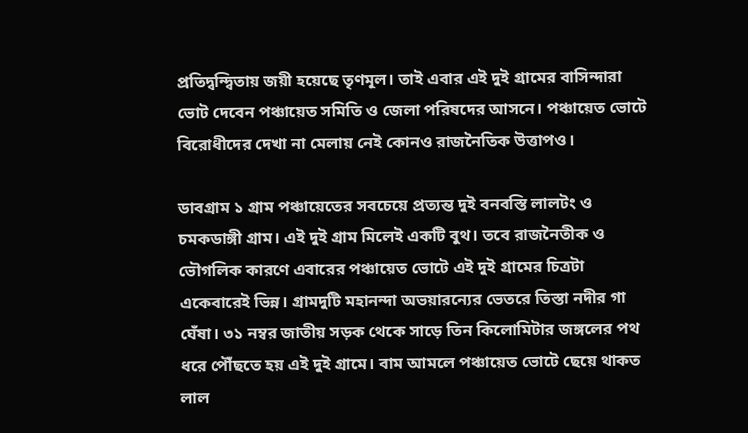প্রতিদ্বন্দ্বিতায় জয়ী হয়েছে তৃণমূল। তাই এবার এই দুই গ্রামের বাসিন্দারা ভোট দেবেন পঞ্চায়েত সমিতি ও জেলা পরিষদের আসনে। পঞ্চায়েত ভোটে বিরোধীদের দেখা না মেলায় নেই কোনও রাজনৈতিক উত্তাপও।

ডাবগ্রাম ১ গ্রাম পঞ্চায়েতের সবচেয়ে প্রত্যন্ত দুই বনবস্তি লালটং ও চমকডাঙ্গী গ্রাম। এই দুই গ্রাম মিলেই একটি বুথ। তবে রাজনৈতীক ও ভৌগলিক কারণে এবারের পঞ্চায়েত ভোটে এই দুই গ্রামের চিত্রটা একেবারেই ভিন্ন। গ্রামদুটি মহানন্দা অভয়ারন্যের ভেতরে তিস্তা নদীর গা ঘেঁষা। ৩১ নম্বর জাতীয় সড়ক থেকে সাড়ে তিন কিলোমিটার জঙ্গলের পথ ধরে পৌঁছতে হয় এই দুই গ্রামে। বাম আমলে পঞ্চায়েত ভোটে ছেয়ে থাকত লাল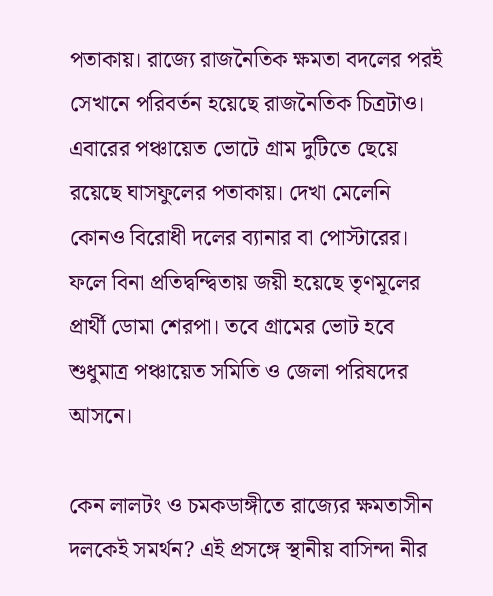পতাকায়। রাজ্যে রাজনৈতিক ক্ষমতা বদলের পরই সেখানে পরিবর্তন হয়েছে রাজনৈতিক চিত্রটাও। এবারের পঞ্চায়েত ভোটে গ্রাম দুটিতে ছেয়ে রয়েছে ঘাসফুলের পতাকায়। দেখা মেলেনি কোনও বিরোধী দলের ব্যানার বা পোস্টারের। ফলে বিনা প্রতিদ্বন্দ্বিতায় জয়ী হয়েছে তৃণমূলের প্রার্থী ডোমা শেরপা। তবে গ্রামের ভোট হবে শুধুমাত্র পঞ্চায়েত সমিতি ও জেলা পরিষদের আসনে।

কেন লালটং ও চমকডাঙ্গীতে রাজ্যের ক্ষমতাসীন দলকেই সমর্থন? এই প্রসঙ্গে স্থানীয় বাসিন্দা নীর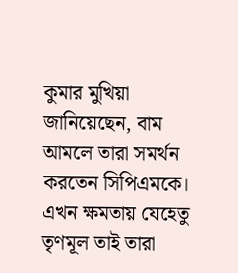কুমার মুখিয়া জানিয়েছেন, বাম আমলে তারা সমর্থন করতেন সিপিএমকে। এখন ক্ষমতায় যেহেতু তৃণমূল তাই তারা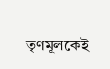তৃণমূলকেই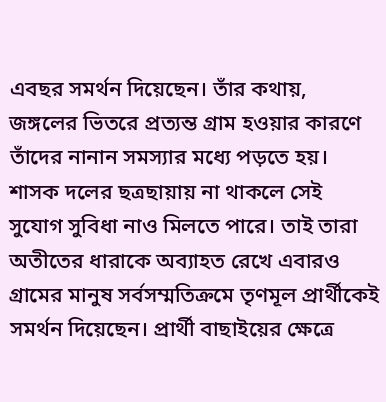এবছর সমর্থন দিয়েছেন। তাঁর কথায়, জঙ্গলের ভিতরে প্রত্যন্ত গ্রাম হওয়ার কারণে তাঁদের নানান সমস্যার মধ্যে পড়তে হয়। শাসক দলের ছত্রছায়ায় না থাকলে সেই সুযোগ সুবিধা নাও মিলতে পারে। তাই তারা অতীতের ধারাকে অব্যাহত রেখে এবারও গ্রামের মানুষ সর্বসম্মতিক্রমে তৃণমূল প্রার্থীকেই সমর্থন দিয়েছেন। প্রার্থী বাছাইয়ের ক্ষেত্রে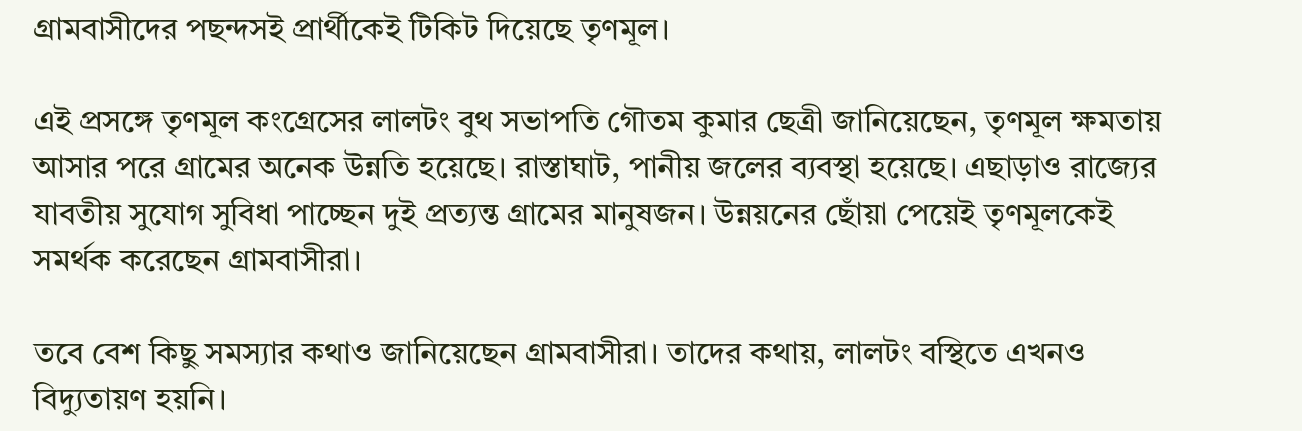গ্রামবাসীদের পছন্দসই প্রার্থীকেই টিকিট দিয়েছে তৃণমূল।

এই প্রসঙ্গে তৃণমূল কংগ্রেসের লালটং বুথ সভাপতি গৌতম কুমার ছেত্রী জানিয়েছেন, তৃণমূল ক্ষমতায় আসার পরে গ্রামের অনেক উন্নতি হয়েছে। রাস্তাঘাট, পানীয় জলের ব্যবস্থা হয়েছে। এছাড়াও রাজ্যের যাবতীয় সুযোগ সুবিধা পাচ্ছেন দুই প্রত্যন্ত গ্রামের মানুষজন। উন্নয়নের ছোঁয়া পেয়েই তৃণমূলকেই সমর্থক করেছেন গ্রামবাসীরা।

তবে বেশ কিছু সমস্যার কথাও জানিয়েছেন গ্রামবাসীরা। তাদের কথায়, লালটং বস্থিতে এখনও বিদ্যুতায়ণ হয়নি।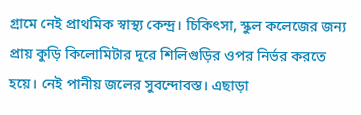গ্রামে নেই প্রাথমিক স্বাস্থ্য কেন্দ্র। চিকিৎসা, স্কুল কলেজের জন্য প্রায় কুড়ি কিলোমিটার দূরে শিলিগুড়ির ওপর নির্ভর করতে হয়ে। নেই পানীয় জলের সুবন্দোবস্ত। এছাড়া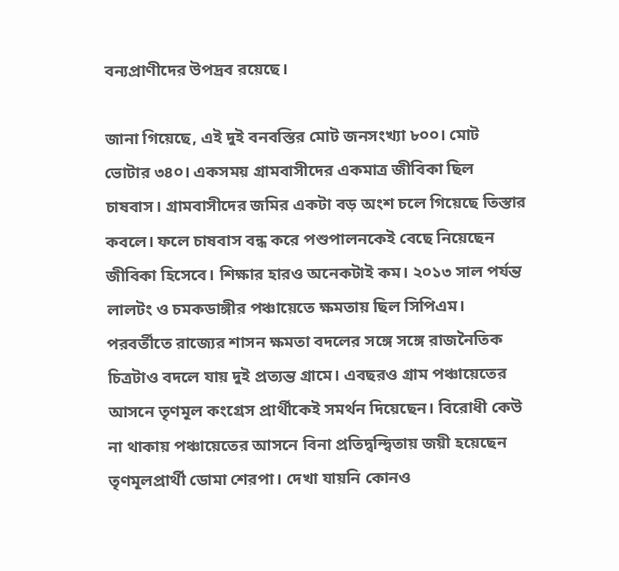বন্যপ্রাণীদের উপদ্রব রয়েছে।

জানা গিয়েছে, এই দুই বনবস্তির মোট জনসংখ্যা ৮০০। মোট ভোটার ৩৪০। একসময় গ্রামবাসীদের একমাত্র জীবিকা ছিল চাষবাস। গ্রামবাসীদের জমির একটা বড় অংশ চলে গিয়েছে তিস্তার কবলে। ফলে চাষবাস বন্ধ করে পশুপালনকেই বেছে নিয়েছেন জীবিকা হিসেবে। শিক্ষার হারও অনেকটাই কম। ২০১৩ সাল পর্যন্ত লালটং ও চমকডাঙ্গীর পঞ্চায়েতে ক্ষমতায় ছিল সিপিএম। পরবর্তীতে রাজ্যের শাসন ক্ষমতা বদলের সঙ্গে সঙ্গে রাজনৈতিক চিত্রটাও বদলে যায় দুই প্রত্যন্ত গ্রামে। এবছরও গ্রাম পঞ্চায়েতের আসনে তৃণমূল কংগ্রেস প্রার্থীকেই সমর্থন দিয়েছেন। বিরোধী কেউ না থাকায় পঞ্চায়েতের আসনে বিনা প্রতিদ্বন্দ্বিতায় জয়ী হয়েছেন তৃণমূলপ্রার্থী ডোমা শেরপা। দেখা যায়নি কোনও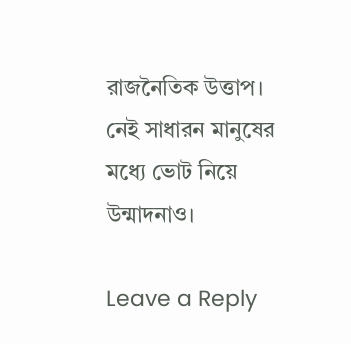রাজনৈতিক উত্তাপ। নেই সাধারন মানুষের মধ্যে ভোট নিয়ে উন্মাদনাও।

Leave a Reply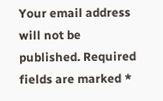Your email address will not be published. Required fields are marked *